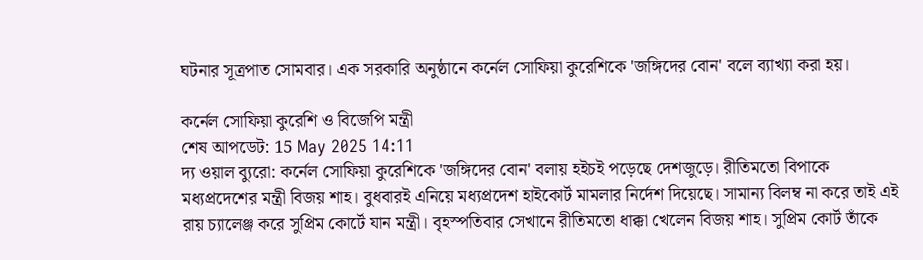ঘটনার সূত্রপাত সোমবার। এক সরকারি অনুষ্ঠানে কর্নেল সোফিয়া কুরেশিকে 'জঙ্গিদের বোন' বলে ব্যাখ্যা করা হয়।

কর্নেল সোফিয়া কুরেশি ও বিজেপি মন্ত্রী
শেষ আপডেট: 15 May 2025 14:11
দ্য ওয়াল ব্যুরো: কর্নেল সোফিয়া কুরেশিকে 'জঙ্গিদের বোন' বলায় হইচই পড়েছে দেশজুড়ে। রীতিমতো বিপাকে মধ্যপ্রদেশের মন্ত্রী বিজয় শাহ। বুধবারই এনিয়ে মধ্যপ্রদেশ হাইকোর্ট মামলার নির্দেশ দিয়েছে। সামান্য বিলম্ব না করে তাই এই রায় চ্যালেঞ্জ করে সুপ্রিম কোর্টে যান মন্ত্রী। বৃহস্পতিবার সেখানে রীতিমতো ধাক্কা খেলেন বিজয় শাহ। সুপ্রিম কোর্ট তাঁকে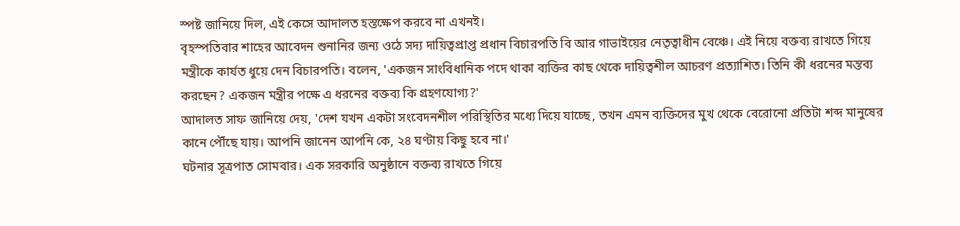স্পষ্ট জানিয়ে দিল, এই কেসে আদালত হস্তক্ষেপ করবে না এখনই।
বৃহস্পতিবার শাহের আবেদন শুনানির জন্য ওঠে সদ্য দায়িত্বপ্রাপ্ত প্রধান বিচারপতি বি আর গাভাইয়ের নেতৃত্বাধীন বেঞ্চে। এই নিয়ে বক্তব্য রাখতে গিয়ে মন্ত্রীকে কার্যত ধুয়ে দেন বিচারপতি। বলেন, 'একজন সাংবিধানিক পদে থাকা ব্যক্তির কাছ থেকে দায়িত্বশীল আচরণ প্রত্যাশিত। তিনি কী ধরনের মন্তব্য করছেন? একজন মন্ত্রীর পক্ষে এ ধরনের বক্তব্য কি গ্রহণযোগ্য?'
আদালত সাফ জানিয়ে দেয়, 'দেশ যখন একটা সংবেদনশীল পরিস্থিতির মধ্যে দিয়ে যাচ্ছে, তখন এমন ব্যক্তিদের মুখ থেকে বেরোনো প্রতিটা শব্দ মানুষের কানে পৌঁছে যায়। আপনি জানেন আপনি কে, ২৪ ঘণ্টায় কিছু হবে না।'
ঘটনার সূত্রপাত সোমবার। এক সরকারি অনুষ্ঠানে বক্তব্য রাখতে গিয়ে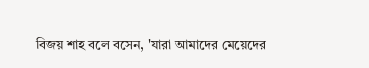বিজয় শাহ বলে বসেন, 'যারা আমাদের মেয়েদের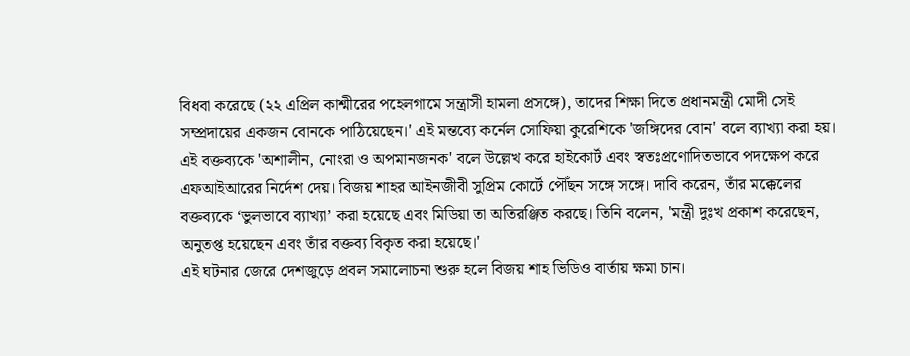বিধবা করেছে (২২ এপ্রিল কাশ্মীরের পহেলগামে সন্ত্রাসী হামলা প্রসঙ্গে), তাদের শিক্ষা দিতে প্রধানমন্ত্রী মোদী সেই সম্প্রদায়ের একজন বোনকে পাঠিয়েছেন।' এই মন্তব্যে কর্নেল সোফিয়া কুরেশিকে 'জঙ্গিদের বোন' বলে ব্যাখ্যা করা হয়।
এই বক্তব্যকে 'অশালীন, নোংরা ও অপমানজনক' বলে উল্লেখ করে হাইকোর্ট এবং স্বতঃপ্রণোদিতভাবে পদক্ষেপ করে এফআইআরের নির্দেশ দেয়। বিজয় শাহর আইনজীবী সুপ্রিম কোর্টে পৌঁছন সঙ্গে সঙ্গে। দাবি করেন, তাঁর মক্কেলের বক্তব্যকে ‘ভুলভাবে ব্যাখ্যা’ করা হয়েছে এবং মিডিয়া তা অতিরঞ্জিত করছে। তিনি বলেন, 'মন্ত্রী দুঃখ প্রকাশ করেছেন, অনুতপ্ত হয়েছেন এবং তাঁর বক্তব্য বিকৃত করা হয়েছে।'
এই ঘটনার জেরে দেশজুড়ে প্রবল সমালোচনা শুরু হলে বিজয় শাহ ভিডিও বার্তায় ক্ষমা চান।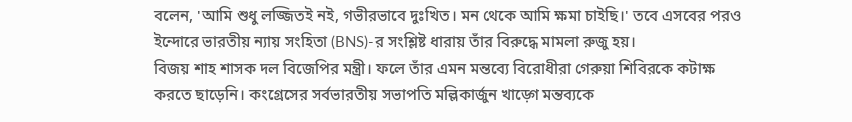বলেন, 'আমি শুধু লজ্জিতই নই, গভীরভাবে দুঃখিত। মন থেকে আমি ক্ষমা চাইছি।' তবে এসবের পরও ইন্দোরে ভারতীয় ন্যায় সংহিতা (BNS)-র সংশ্লিষ্ট ধারায় তাঁর বিরুদ্ধে মামলা রুজু হয়।
বিজয় শাহ শাসক দল বিজেপির মন্ত্রী। ফলে তাঁর এমন মন্তব্যে বিরোধীরা গেরুয়া শিবিরকে কটাক্ষ করতে ছাড়েনি। কংগ্রেসের সর্বভারতীয় সভাপতি মল্লিকার্জুন খাড়্গে মন্তব্যকে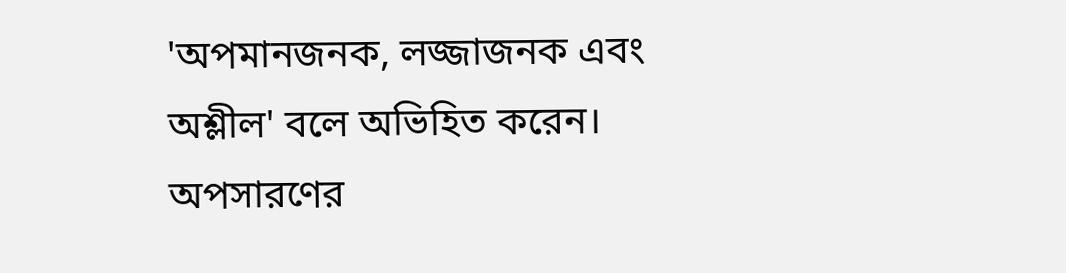'অপমানজনক, লজ্জাজনক এবং অশ্লীল' বলে অভিহিত করেন। অপসারণের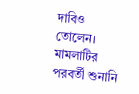দাবিও তোলেন।
মামলাটির পরবর্তী শুনানি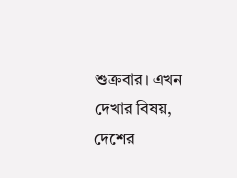শুক্রবার। এখন দেখার বিষয়, দেশের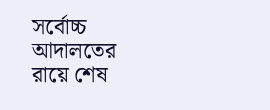সর্বোচ্চ আদালতের রায়ে শেষ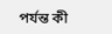পর্যন্ত কী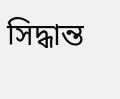সিদ্ধান্ত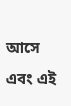আসে এবং এই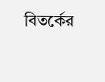বিতর্কের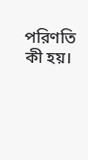পরিণতি কী হয়।